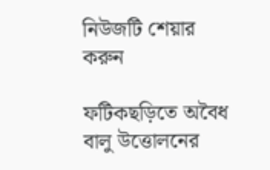নিউজটি শেয়ার করুন

ফটিকছড়িতে অবৈধ বালু উত্তোলনের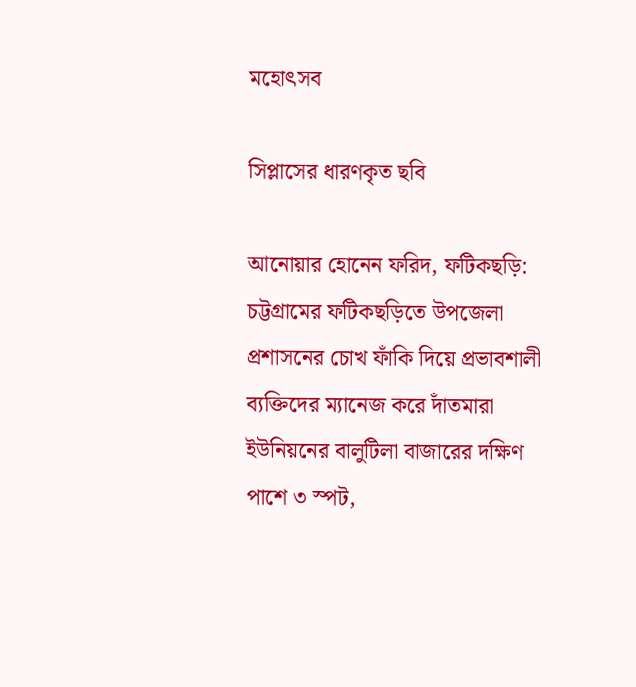মহোৎসব

সিপ্লাসের ধারণকৃত ছবি

আনোয়ার হোনেন ফরিদ, ফটিকছড়ি: চট্টগ্রামের ফটিকছড়িতে উপজেলা প্রশাসনের চোখ ফাঁকি দিয়ে প্রভাবশালী ব্যক্তিদের ম্যানেজ করে দাঁতমারা ইউনিয়নের বালুটিলা বাজারের দক্ষিণ পাশে ৩ স্পট,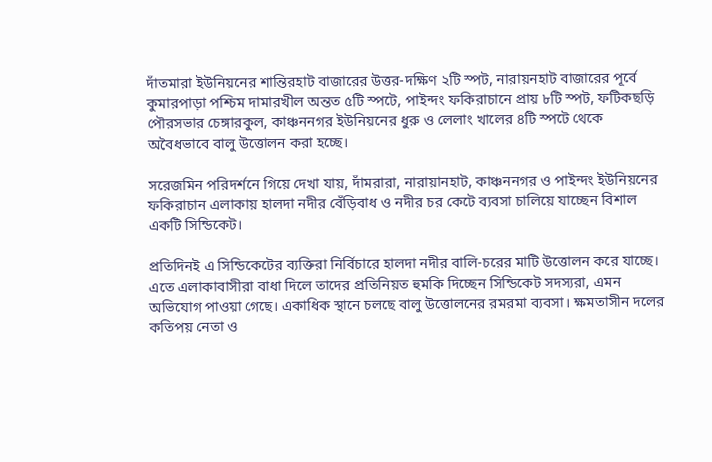দাঁতমারা ইউনিয়নের শান্তিরহাট বাজারের উত্তর-দক্ষিণ ২টি স্পট, নারায়নহাট বাজারের পূর্বে কুমারপাড়া পশ্চিম দামারখীল অন্তত ৫টি স্পটে, পাইন্দং ফকিরাচানে প্রায় ৮টি স্পট, ফটিকছড়ি পৌরসভার চেঙ্গারকুল, কাঞ্চননগর ইউনিয়নের ধুরু ও লেলাং খালের ৪টি স্পটে থেকে অবৈধভাবে বালু উত্তোলন করা হচ্ছে।

সরেজমিন পরিদর্শনে গিয়ে দেখা যায়, দাঁমরারা, নারায়ানহাট, কাঞ্চননগর ও পাইন্দং ইউনিয়নের ফকিরাচান এলাকায় হালদা নদীর বেঁড়িবাধ ও নদীর চর কেটে ব্যবসা চালিয়ে যাচ্ছেন বিশাল একটি সিন্ডিকেট।

প্রতিদিনই এ সিন্ডিকেটের ব্যক্তিরা নির্বিচারে হালদা নদীর বালি-চরের মাটি উত্তোলন করে যাচ্ছে। এতে এলাকাবাসীরা বাধা দিলে তাদের প্রতিনিয়ত হুমকি দিচ্ছেন সিন্ডিকেট সদস্যরা, এমন অভিযোগ পাওয়া গেছে। একাধিক স্থানে চলছে বালু উত্তোলনের রমরমা ব্যবসা। ক্ষমতাসীন দলের কতিপয় নেতা ও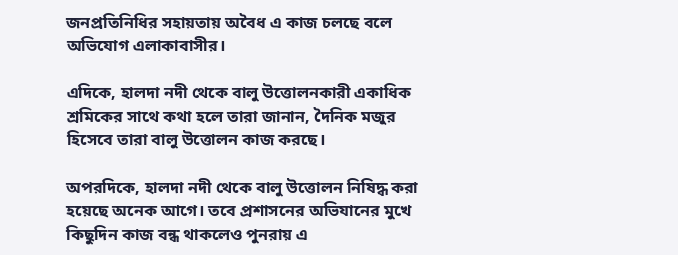জনপ্রতিনিধির সহায়তায় অবৈধ এ কাজ চলছে বলে অভিযোগ এলাকাবাসীর।

এদিকে, হালদা নদী থেকে বালু উত্তোলনকারী একাধিক শ্রমিকের সাথে কথা হলে তারা জানান, দৈনিক মজুর হিসেবে তারা বালু উত্তোলন কাজ করছে।

অপরদিকে, হালদা নদী থেকে বালু উত্তোলন নিষিদ্ধ করা হয়েছে অনেক আগে। তবে প্রশাসনের অভিযানের মুখে কিছুদিন কাজ বন্ধ থাকলেও পুনরায় এ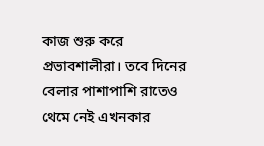কাজ শুরু করে প্রভাবশালীরা। তবে দিনের বেলার পাশাপাশি রাতেও থেমে নেই এখনকার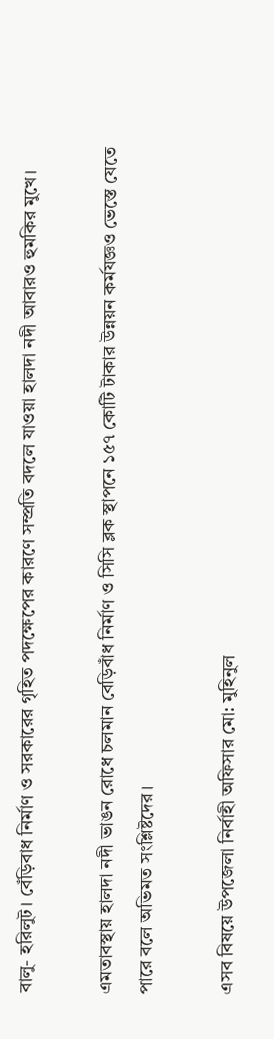বালু- হরিলুট। বেঁড়িবাধ নির্মাণ ও সরকারের গৃহিত পদক্ষেপের কারণে সম্প্রতি বদলে যাওয়া হালদা নদী আবারও হুমকির মুখে।

এমতাবস্থায় হালদা নদী ভাঙন রোধে চলমান বেড়িবাঁধ নির্মাণ ও সিসি ব্লক স্থাপনে ১৫৭ কোটি টাকার উন্নয়ন কর্মযজ্ঞও ভেস্তে যেতে পারে বলে অভিমত সংশ্লিষ্টদের।

এসব বিষয়ে উপজেলা নির্বাহী অফিসার মো: মুহিনুল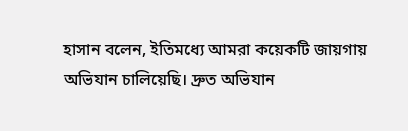হাসান বলেন, ইতিমধ্যে আমরা কয়েকটি জায়গায় অভিযান চালিয়েছি। দ্রুত অভিযান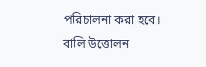পরিচালনা করা হবে। বালি উত্তোলন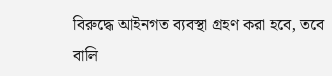বিরুদ্ধে আইনগত ব্যবস্থা গ্রহণ করা হবে, তবে বালি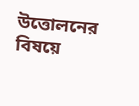উত্তোলনের বিষয়ে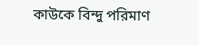কাউকে বিন্দু পরিমাণ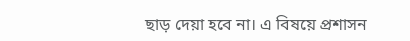ছাড় দেয়া হবে না। এ বিষয়ে প্রশাসন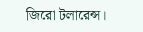জিরো টলারেন্স।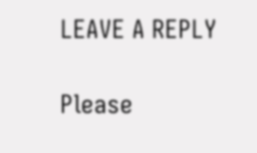LEAVE A REPLY

Please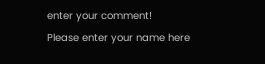enter your comment!
Please enter your name here